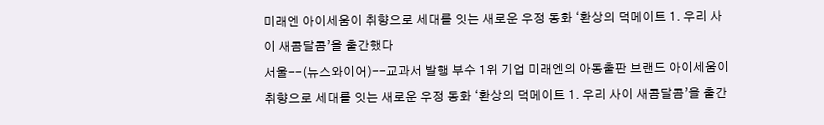미래엔 아이세움이 취향으로 세대를 잇는 새로운 우정 동화 ‘환상의 덕메이트 1. 우리 사이 새콤달콤’을 출간했다
서울--(뉴스와이어)--교과서 발행 부수 1위 기업 미래엔의 아동출판 브랜드 아이세움이 취향으로 세대를 잇는 새로운 우정 동화 ‘환상의 덕메이트 1. 우리 사이 새콤달콤’을 출간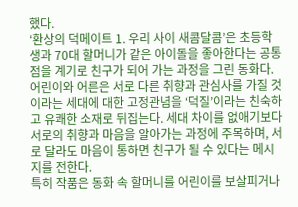했다.
‘환상의 덕메이트 1. 우리 사이 새콤달콤’은 초등학생과 70대 할머니가 같은 아이돌을 좋아한다는 공통점을 계기로 친구가 되어 가는 과정을 그린 동화다. 어린이와 어른은 서로 다른 취향과 관심사를 가질 것이라는 세대에 대한 고정관념을 ‘덕질’이라는 친숙하고 유쾌한 소재로 뒤집는다. 세대 차이를 없애기보다 서로의 취향과 마음을 알아가는 과정에 주목하며, 서로 달라도 마음이 통하면 친구가 될 수 있다는 메시지를 전한다.
특히 작품은 동화 속 할머니를 어린이를 보살피거나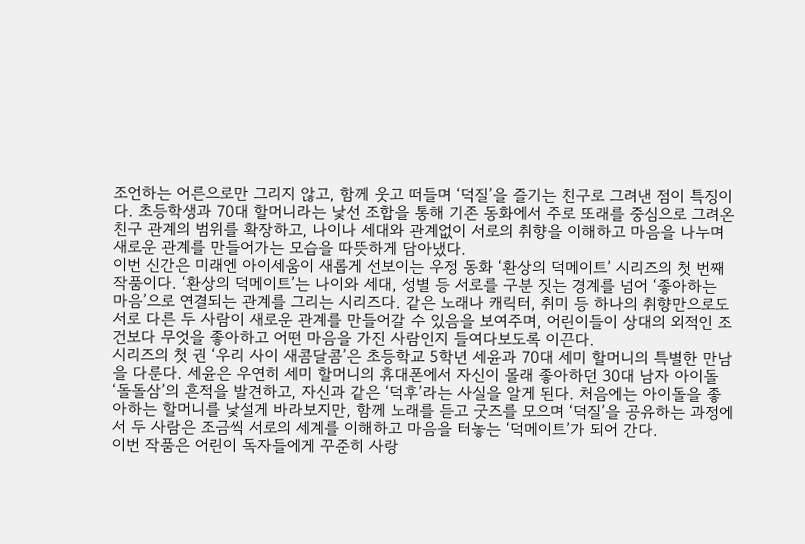조언하는 어른으로만 그리지 않고, 함께 웃고 떠들며 ‘덕질’을 즐기는 친구로 그려낸 점이 특징이다. 초등학생과 70대 할머니라는 낯선 조합을 통해 기존 동화에서 주로 또래를 중심으로 그려온 친구 관계의 범위를 확장하고, 나이나 세대와 관계없이 서로의 취향을 이해하고 마음을 나누며 새로운 관계를 만들어가는 모습을 따뜻하게 담아냈다.
이번 신간은 미래엔 아이세움이 새롭게 선보이는 우정 동화 ‘환상의 덕메이트’ 시리즈의 첫 번째 작품이다. ‘환상의 덕메이트’는 나이와 세대, 성별 등 서로를 구분 짓는 경계를 넘어 ‘좋아하는 마음’으로 연결되는 관계를 그리는 시리즈다. 같은 노래나 캐릭터, 취미 등 하나의 취향만으로도 서로 다른 두 사람이 새로운 관계를 만들어갈 수 있음을 보여주며, 어린이들이 상대의 외적인 조건보다 무엇을 좋아하고 어떤 마음을 가진 사람인지 들여다보도록 이끈다.
시리즈의 첫 권 ‘우리 사이 새콤달콤’은 초등학교 5학년 세윤과 70대 세미 할머니의 특별한 만남을 다룬다. 세윤은 우연히 세미 할머니의 휴대폰에서 자신이 몰래 좋아하던 30대 남자 아이돌 ‘돌돌삼’의 흔적을 발견하고, 자신과 같은 ‘덕후’라는 사실을 알게 된다. 처음에는 아이돌을 좋아하는 할머니를 낯설게 바라보지만, 함께 노래를 듣고 굿즈를 모으며 ‘덕질’을 공유하는 과정에서 두 사람은 조금씩 서로의 세계를 이해하고 마음을 터놓는 ‘덕메이트’가 되어 간다.
이번 작품은 어린이 독자들에게 꾸준히 사랑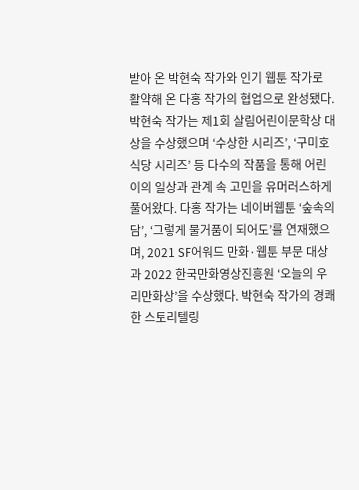받아 온 박현숙 작가와 인기 웹툰 작가로 활약해 온 다홍 작가의 협업으로 완성됐다. 박현숙 작가는 제1회 살림어린이문학상 대상을 수상했으며 ‘수상한 시리즈’, ‘구미호 식당 시리즈’ 등 다수의 작품을 통해 어린이의 일상과 관계 속 고민을 유머러스하게 풀어왔다. 다홍 작가는 네이버웹툰 ‘숲속의 담’, ‘그렇게 물거품이 되어도’를 연재했으며, 2021 SF어워드 만화·웹툰 부문 대상과 2022 한국만화영상진흥원 ‘오늘의 우리만화상’을 수상했다. 박현숙 작가의 경쾌한 스토리텔링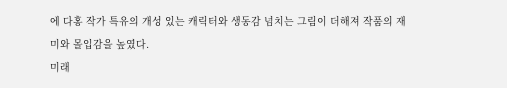에 다홍 작가 특유의 개성 있는 캐릭터와 생동감 넘치는 그림이 더해져 작품의 재미와 몰입감을 높였다.
미래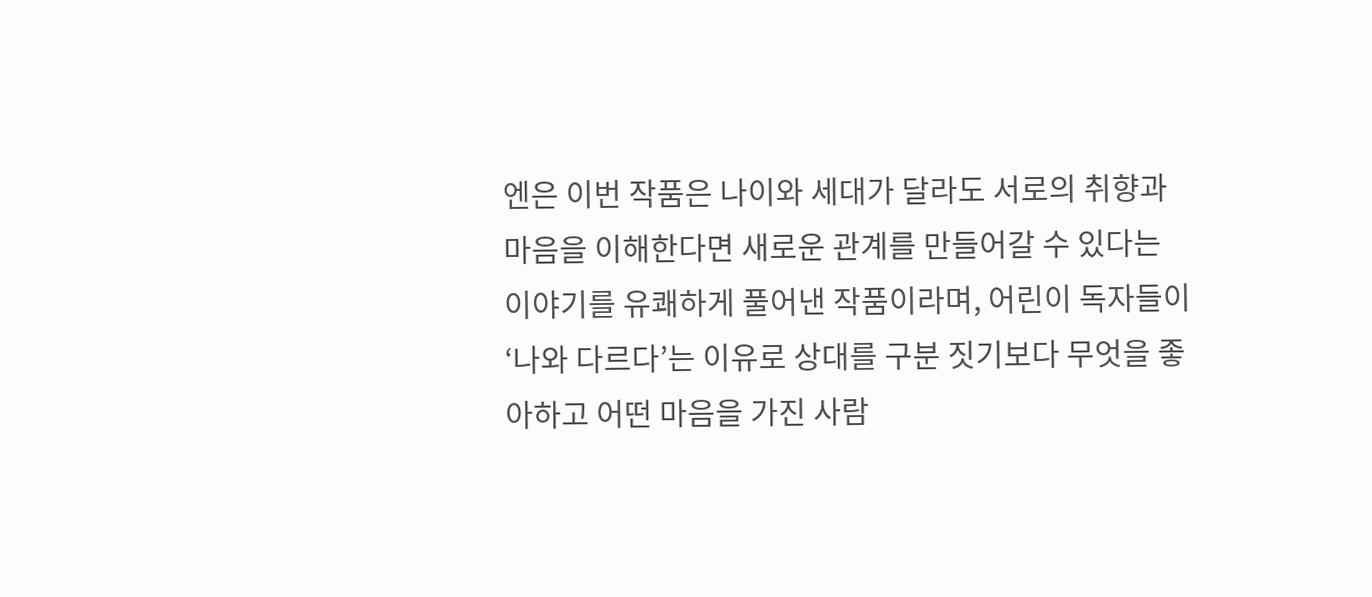엔은 이번 작품은 나이와 세대가 달라도 서로의 취향과 마음을 이해한다면 새로운 관계를 만들어갈 수 있다는 이야기를 유쾌하게 풀어낸 작품이라며, 어린이 독자들이 ‘나와 다르다’는 이유로 상대를 구분 짓기보다 무엇을 좋아하고 어떤 마음을 가진 사람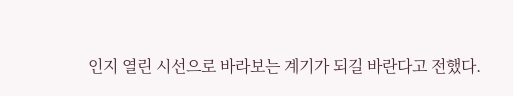인지 열린 시선으로 바라보는 계기가 되길 바란다고 전했다.